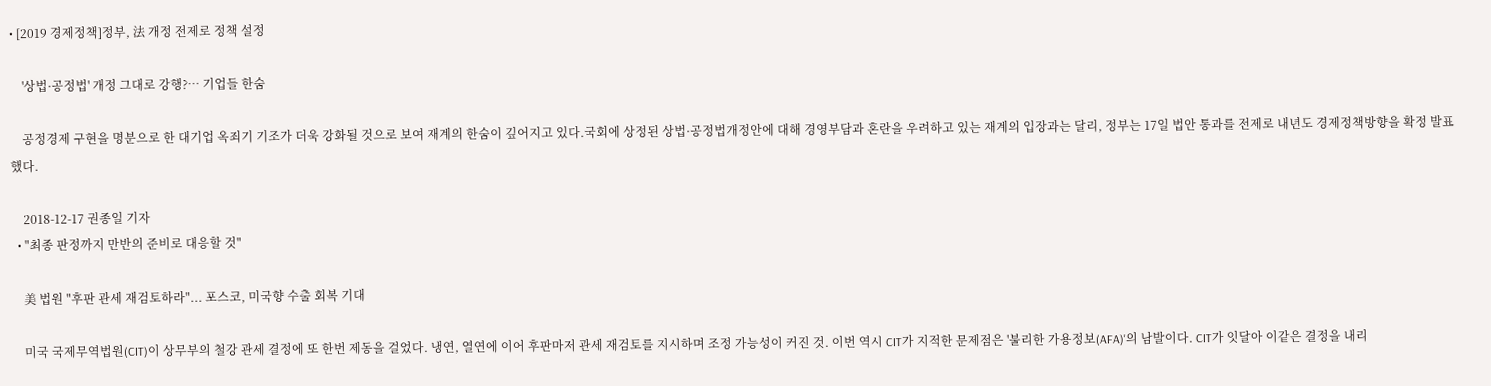• [2019 경제정책]정부, 法 개정 전제로 정책 설정

    '상법·공정법' 개정 그대로 강행?… 기업들 한숨

    공정경제 구현을 명분으로 한 대기업 옥죄기 기조가 더욱 강화될 것으로 보여 재계의 한숨이 깊어지고 있다.국회에 상정된 상법·공정법개정안에 대해 경영부담과 혼란을 우려하고 있는 재계의 입장과는 달리, 정부는 17일 법안 통과를 전제로 내년도 경제정책방향을 확정 발표했다.

    2018-12-17 권종일 기자
  • "최종 판정까지 만반의 준비로 대응할 것"

    美 법원 "후판 관세 재검토하라"... 포스코, 미국향 수출 회복 기대

    미국 국제무역법원(CIT)이 상무부의 철강 관세 결정에 또 한번 제동을 걸었다. 냉연, 열연에 이어 후판마저 관세 재검토를 지시하며 조정 가능성이 커진 것. 이번 역시 CIT가 지적한 문제점은 '불리한 가용정보(AFA)'의 남발이다. CIT가 잇달아 이같은 결정을 내리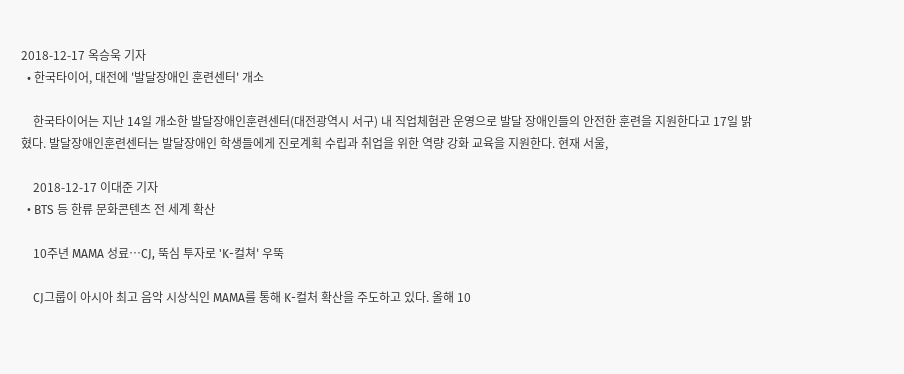2018-12-17 옥승욱 기자
  • 한국타이어, 대전에 '발달장애인 훈련센터' 개소

    한국타이어는 지난 14일 개소한 발달장애인훈련센터(대전광역시 서구) 내 직업체험관 운영으로 발달 장애인들의 안전한 훈련을 지원한다고 17일 밝혔다. 발달장애인훈련센터는 발달장애인 학생들에게 진로계획 수립과 취업을 위한 역량 강화 교육을 지원한다. 현재 서울,

    2018-12-17 이대준 기자
  • BTS 등 한류 문화콘텐츠 전 세계 확산

    10주년 MAMA 성료…CJ, 뚝심 투자로 'K-컬쳐' 우뚝

    CJ그룹이 아시아 최고 음악 시상식인 MAMA를 통해 K-컬처 확산을 주도하고 있다. 올해 10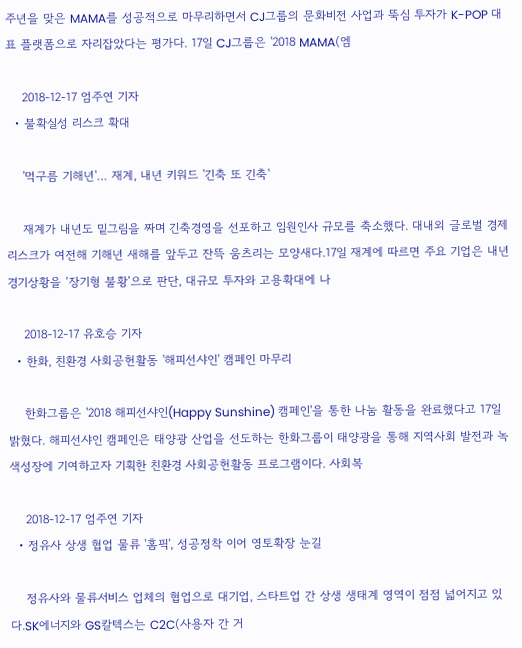주년을 맞은 MAMA를 성공적으로 마무리하면서 CJ그룹의 문화비전 사업과 뚝심 투자가 K-POP 대표 플랫폼으로 자리잡았다는 평가다. 17일 CJ그룹은 '2018 MAMA(엠

    2018-12-17 엄주연 기자
  • 불확실성 리스크 확대

    '먹구름 기해년'… 재계, 내년 키워드 '긴축 또 긴축'

    재계가 내년도 밑그림을 짜며 긴축경영을 선포하고 임원인사 규모를 축소했다. 대내외 글로벌 경제 리스크가 여전해 기해년 새해를 앞두고 잔뜩 움츠리는 모양새다.17일 재계에 따르면 주요 기업은 내년 경기상황을 ‘장기형 불황’으로 판단, 대규모 투자와 고용확대에 나

    2018-12-17 유호승 기자
  • 한화, 친환경 사회공헌활동 '해피선샤인' 캠페인 마무리

    한화그룹은 '2018 해피선샤인(Happy Sunshine) 캠페인'을 통한 나눔 활동을 완료했다고 17일 밝혔다. 해피선샤인 캠페인은 태양광 산업을 선도하는 한화그룹이 태양광을 통해 지역사회 발전과 녹색성장에 기여하고자 기획한 친환경 사회공헌활동 프로그램이다. 사회복

    2018-12-17 엄주연 기자
  • 정유사 상생 협업 물류 '홈픽', 성공정착 이어 영토확장 눈길

    정유사와 물류서비스 업체의 협업으로 대기업, 스타트업 간 상생 생태계 영역이 점점 넓어지고 있다.SK에너지와 GS칼텍스는 C2C(사용자 간 거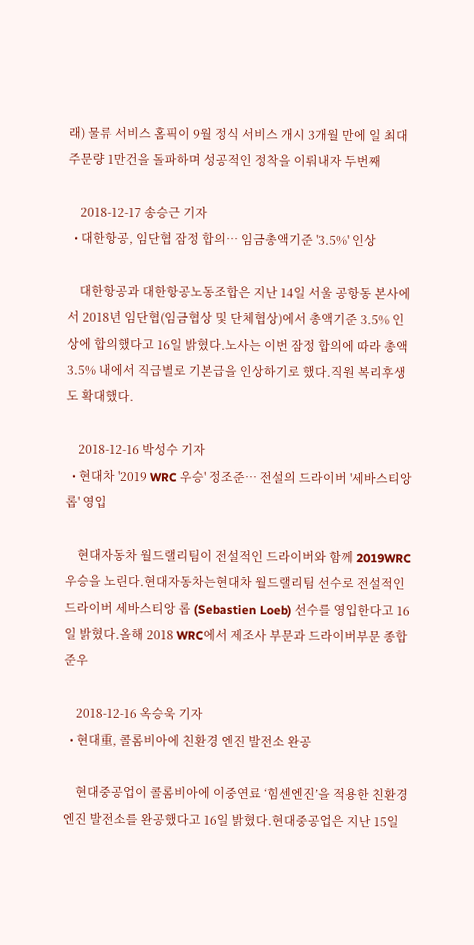래) 물류 서비스 홈픽이 9월 정식 서비스 개시 3개월 만에 일 최대 주문량 1만건을 돌파하며 성공적인 정착을 이뤄내자 두번째

    2018-12-17 송승근 기자
  • 대한항공, 임단협 잠정 합의… 임금총액기준 '3.5%' 인상

    대한항공과 대한항공노동조합은 지난 14일 서울 공항동 본사에서 2018년 임단협(임금협상 및 단체협상)에서 총액기준 3.5% 인상에 합의했다고 16일 밝혔다.노사는 이번 잠정 합의에 따라 총액 3.5% 내에서 직급별로 기본급을 인상하기로 했다.직원 복리후생도 확대했다.

    2018-12-16 박성수 기자
  • 현대차 '2019 WRC 우승' 정조준… 전설의 드라이버 '세바스티앙 롭' 영입

    현대자동차 월드랠리팀이 전설적인 드라이버와 함께 2019WRC 우승을 노린다.현대자동차는현대차 월드랠리팀 선수로 전설적인 드라이버 세바스티앙 롭 (Sebastien Loeb) 선수를 영입한다고 16일 밝혔다.올해 2018 WRC에서 제조사 부문과 드라이버부문 종합 준우

    2018-12-16 옥승욱 기자
  • 현대重, 콜롬비아에 친환경 엔진 발전소 완공

    현대중공업이 콜롬비아에 이중연료 ‘힘센엔진’을 적용한 친환경 엔진 발전소를 완공했다고 16일 밝혔다.현대중공업은 지난 15일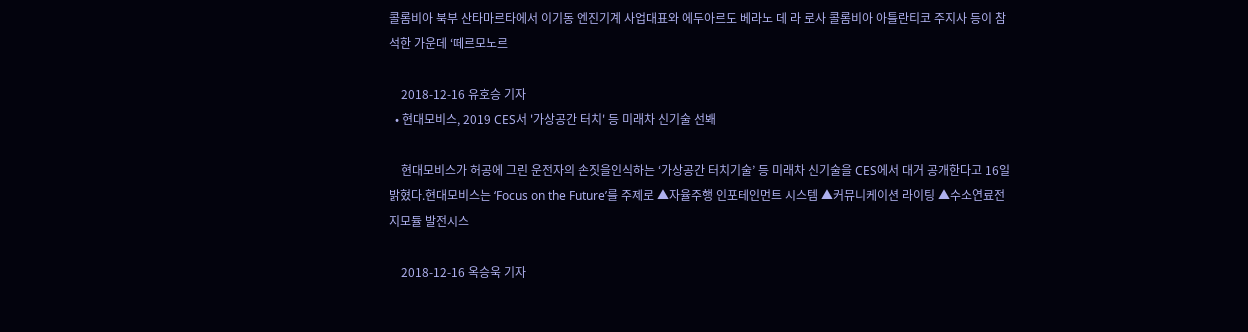콜롬비아 북부 산타마르타에서 이기동 엔진기계 사업대표와 에두아르도 베라노 데 라 로사 콜롬비아 아틀란티코 주지사 등이 참석한 가운데 ‘떼르모노르

    2018-12-16 유호승 기자
  • 현대모비스, 2019 CES서 '가상공간 터치' 등 미래차 신기술 선봬

    현대모비스가 허공에 그린 운전자의 손짓을인식하는 ‘가상공간 터치기술’ 등 미래차 신기술을 CES에서 대거 공개한다고 16일 밝혔다.현대모비스는 ‘Focus on the Future’를 주제로 ▲자율주행 인포테인먼트 시스템 ▲커뮤니케이션 라이팅 ▲수소연료전지모듈 발전시스

    2018-12-16 옥승욱 기자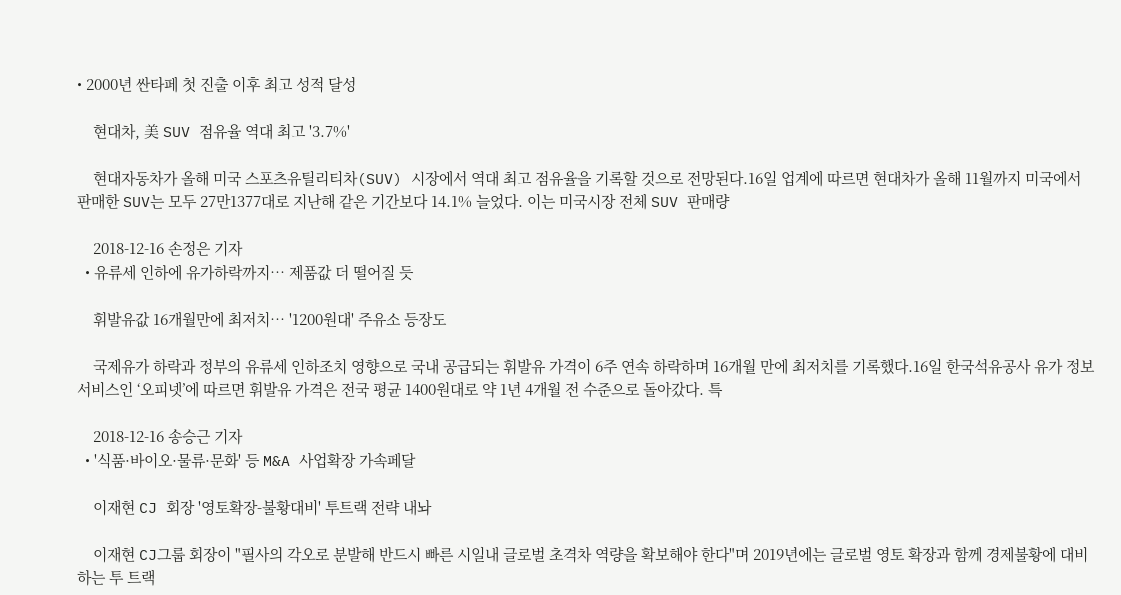• 2000년 싼타페 첫 진출 이후 최고 성적 달성

    현대차, 美 SUV 점유율 역대 최고 '3.7%'

    현대자동차가 올해 미국 스포츠유틸리티차(SUV) 시장에서 역대 최고 점유율을 기록할 것으로 전망된다.16일 업계에 따르면 현대차가 올해 11월까지 미국에서 판매한 SUV는 모두 27만1377대로 지난해 같은 기간보다 14.1% 늘었다. 이는 미국시장 전체 SUV 판매량

    2018-12-16 손정은 기자
  • 유류세 인하에 유가하락까지… 제품값 더 떨어질 듯

    휘발유값 16개월만에 최저치… '1200원대' 주유소 등장도

    국제유가 하락과 정부의 유류세 인하조치 영향으로 국내 공급되는 휘발유 가격이 6주 연속 하락하며 16개월 만에 최저치를 기록했다.16일 한국석유공사 유가 정보 서비스인 ‘오피넷’에 따르면 휘발유 가격은 전국 평균 1400원대로 약 1년 4개월 전 수준으로 돌아갔다. 특

    2018-12-16 송승근 기자
  • '식품·바이오·물류·문화' 등 M&A 사업확장 가속페달

    이재현 CJ 회장 '영토확장-불황대비' 투트랙 전략 내놔

    이재현 CJ그룹 회장이 "필사의 각오로 분발해 반드시 빠른 시일내 글로벌 초격차 역량을 확보해야 한다"며 2019년에는 글로벌 영토 확장과 함께 경제불황에 대비하는 투 트랙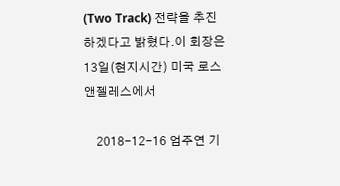(Two Track) 전략을 추진하겠다고 밝혔다.이 회장은 13일(현지시간) 미국 로스앤젤레스에서

    2018-12-16 엄주연 기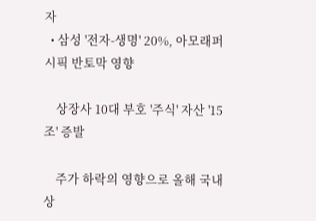자
  • 삼성 '전자-생명' 20%, 아모래퍼시픽 반토막 영향

    상장사 10대 부호 '주식' 자산 '15조' 증발

    주가 하락의 영향으로 올해 국내 상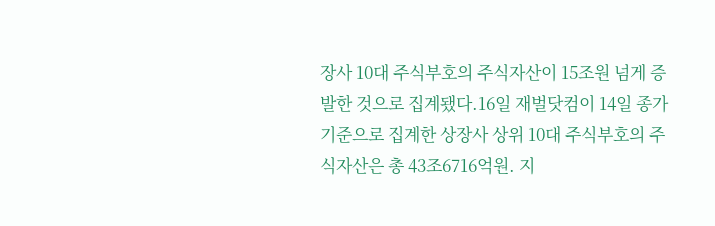장사 10대 주식부호의 주식자산이 15조원 넘게 증발한 것으로 집계됐다.16일 재벌닷컴이 14일 종가 기준으로 집계한 상장사 상위 10대 주식부호의 주식자산은 총 43조6716억원. 지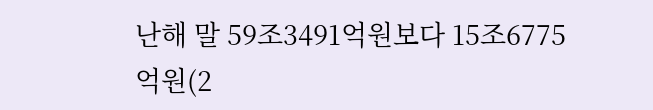난해 말 59조3491억원보다 15조6775억원(2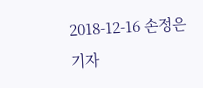2018-12-16 손정은 기자